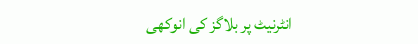انٹرنیٹ پر بلاگز کی انوکھی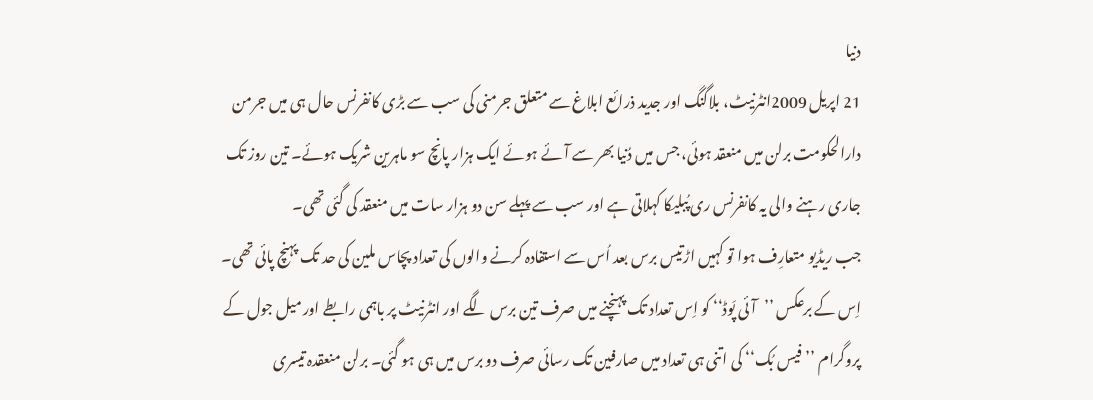دنیا
21 اپریل 2009انٹرنیٹ، بلاگنگ اور جدید ذرائع ابلاغ سے متعلق جرمنی کی سب سے بڑی کانفرنس حال ہی میں جرمن دارالحکومت برلن میں منعقد ہوئی، جس میں دُنیا بھر سے آئے ہوئے ایک ہزار پانچ سو ماہرین شریک ہوئے۔ تین روز تک جاری رہنے والی یہ کانفرنس ری پُبلیکا کہلاتی ہے اور سب سے پہلے سن دو ہزار سات میں منعقد کی گئی تھی۔
جب ریڈیو متعارِف ہوا تو کہیں اڑتیس برس بعد اُس سے استفادہ کرنے والوں کی تعداد پچاس ملین کی حد تک پہنچ پائی تھی۔ اِس کے برعکس ’’آئی پَوڈ‘‘ کو اِس تعداد تک پہنچنے میں صرف تین برس لگے اور انٹرنیٹ پر باہمی رابطے اور میل جول کے پروگرام ’’فیس بُک‘‘ کی اتنی ہی تعداد میں صارفین تک رسائی صرف دو برس میں ہی ہو گئی۔ برلن منعقدہ تیسری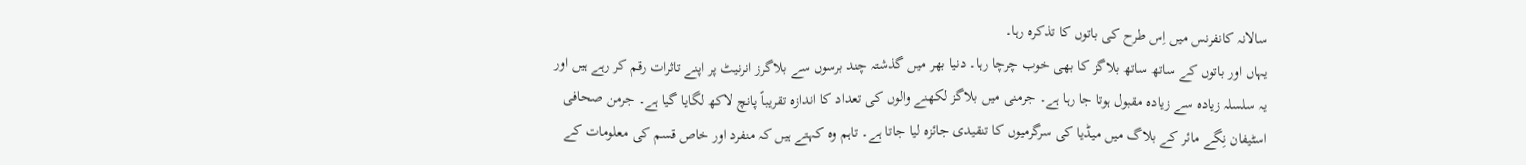سالانہ کانفرنس میں اِس طرح کی باتوں کا تذکرہ رہا۔
یہاں اور باتوں کے ساتھ ساتھ بلاگز کا بھی خوب چرچا رہا۔ دنیا بھر میں گذشتہ چند برسوں سے بلاگرز انرنیٹ پر اپنے تاثرات رقم کر رہے ہیں اور یہ سلسلہ زیادہ سے زیادہ مقبول ہوتا جا رہا ہے۔ جرمنی میں بلاگز لکھنے والوں کی تعداد کا اندازہ تقریباً پانچ لاکھ لگایا گیا ہے۔ جرمن صحافی اسٹیفان نِگے مائر کے بلاگ میں میڈیا کی سرگرمیوں کا تنقیدی جائزہ لیا جاتا ہے۔ تاہم وہ کہتے ہیں کہ منفرد اور خاص قسم کی معلومات کے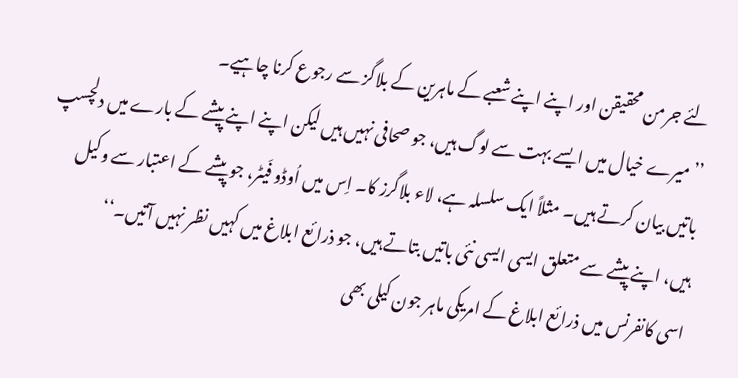لئے جرمن محقیقن اور اپنے اپنے شعبے کے ماہرین کے بلاگز سے رجوع کرنا چاہیے۔
’’میرے خیال میں ایسے بہت سے لوگ ہیں، جو صحافی نہیں ہیں لیکن اپنے اپنے پیشے کے بارے میں دلچسپ باتیں بیان کرتے ہیں۔ مثلاً ایک سلسلہ ہے، لاء بلاگرز کا۔ اِس میں اُوڈو فَیٹر، جو پیشے کے اعتبار سے وکیل ہیں، اپنے پیشے سے متعلق ایسی ایسی نئی باتیں بتاتے ہیں، جو ذرائع ابلاغ میں کہیں نظر نہیں آتیں۔‘‘
اسی کانفرنس میں ذرائع ابلاغ کے امریکی ماہر جون کیلی بھی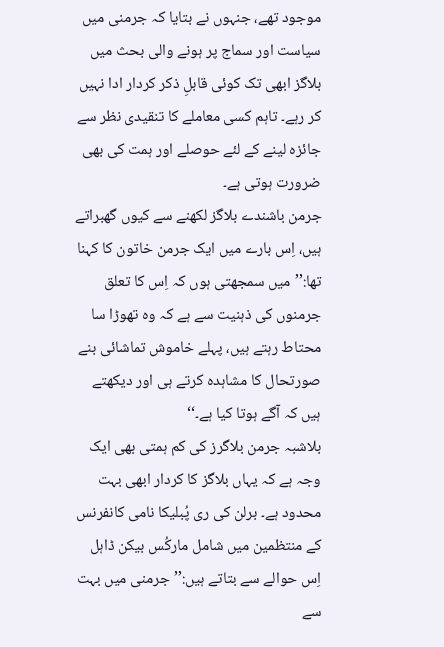موجود تھے، جنہوں نے بتایا کہ جرمنی میں سیاست اور سماج پر ہونے والی بحث میں بلاگز ابھی تک کوئی قابلِ ذکر کردار ادا نہیں کر رہے۔ تاہم کسی معاملے کا تنقیدی نظر سے جائزہ لینے کے لئے حوصلے اور ہمت کی بھی ضرورت ہوتی ہے۔
جرمن باشندے بلاگز لکھنے سے کیوں گھبراتے ہیں، اِس بارے میں ایک جرمن خاتون کا کہنا تھا:’’میں سمجھتی ہوں کہ اِس کا تعلق جرمنوں کی ذہنیت سے ہے کہ وہ تھوڑا سا محتاط رہتے ہیں، پہلے خاموش تماشائی بنے صورتحال کا مشاہدہ کرتے ہی اور دیکھتے ہیں کہ آگے ہوتا کیا ہے۔‘‘
بلاشبہ جرمن بلاگرز کی کم ہمتی بھی ایک وجہ ہے کہ یہاں بلاگز کا کردار ابھی بہت محدود ہے۔ برلن کی ری پُبلیکا نامی کانفرنس کے منتظمین میں شامل مارکُس بیکن ڈاہل اِس حوالے سے بتاتے ہیں:’’جرمنی میں بہت سے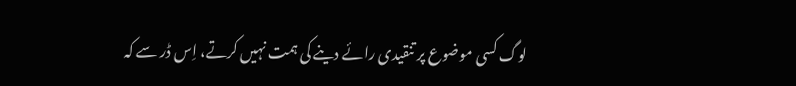لوگ کسی موضوع پر تنقیدی رائے دینے کی ہمت نہیں کرتے، اِس ڈر سے کہ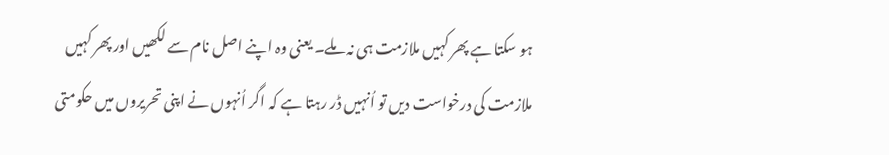ہو سکتا ہے پھر کہیں ملازمت ہی نہ ملے۔ یعنی وہ اپنے اصل نام سے لکھیں اور پھر کہیں ملازمت کی درخواست دیں تو اُنہیں ڈر رہتا ہے کہ اگر اُنہوں نے اپنی تحریروں میں حکومتی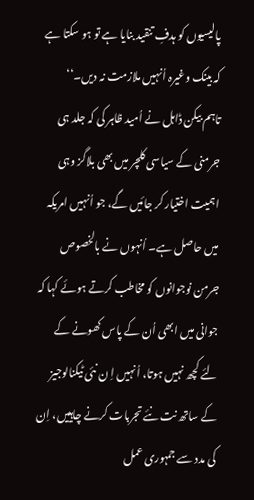پالیسیوں کو ہدفِ تنقید بنایا ہے تو ہو سکتا ہے کہ بینک وغیرہ اُنہیں ملازمت نہ دیں۔‘‘
تاہم بیکن ڈاہل نے اُمید ظاہر کی کہ جلد ہی جرمنی کے سیاسی کلچر میں بھی بلاگز وہی اہمیت اختیار کر جائیں گے، جو اُنہیں امریکہ میں حاصل ہے۔ اُنہوں نے بالخصوص جرمن نوجوانوں کو مخاطب کرتے ہوئے کہا کہ جوانی میں ابھی اُن کے پاس کھونے کے لئے کچھ نہیں ہوتا، اُنہیں اِ ن نئی ٹیکنالوجیز کے ساتھ نت نئے تجربات کرنے چاہییں، اِن کی مدد سے جمہوری عمل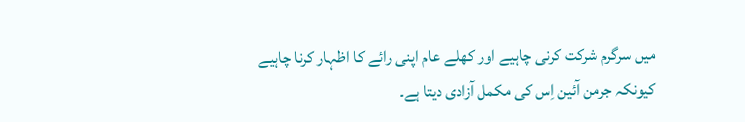میں سرگرم شرکت کرنی چاہیے اور کھلے عام اپنی رائے کا اظہار کرنا چاہیے کیونکہ جرمن آئین اِس کی مکمل آزادی دیتا ہے۔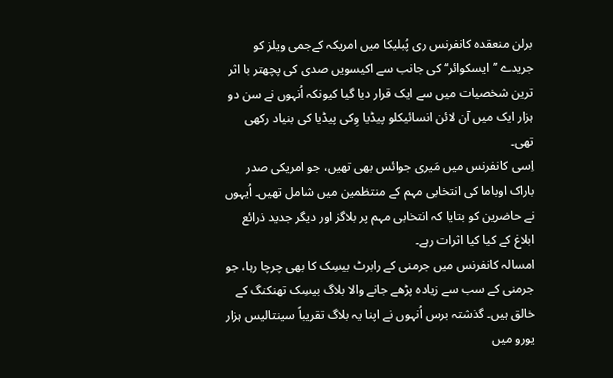برلن منعقدہ کانفرنس ری پُبلیکا میں امریکہ کےجمی ویلز کو جریدے ’’ایسکوائر‘‘ کی جانب سے اکیسویں صدی کی پچھتر با اثر ترین شخصیات میں سے ایک قرار دیا گیا کیونکہ اُنہوں نے سن دو ہزار ایک میں آن لائن انسائیکلو پیڈیا وِکی پیڈیا کی بنیاد رکھی تھی۔
اِسی کانفرنس میں مَیری جوائس بھی تھیں، جو امریکی صدر باراک اوباما کی انتخابی مہم کے منتظمین میں شامل تھیں۔ اُيہوں نے حاضرین کو بتایا کہ انتخابی مہم پر بلاگز اور دیگر جدید ذرائع ابلاغ کے کیا کیا اثرات رہے۔
امسالہ کانفرنس میں جرمنی کے رابرٹ بیسِک کا بھی چرچا رہا، جو جرمنی کے سب سے زیادہ پڑھے جانے والا بلاگ بیسِک تھنکنگ کے خالق ہیں۔ گذشتہ برس اُنہوں نے اپنا یہ بلاگ تقریباً سینتالیس ہزار یورو میں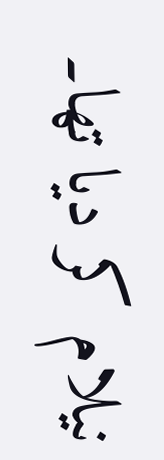نیلام کر دیا تھا۔